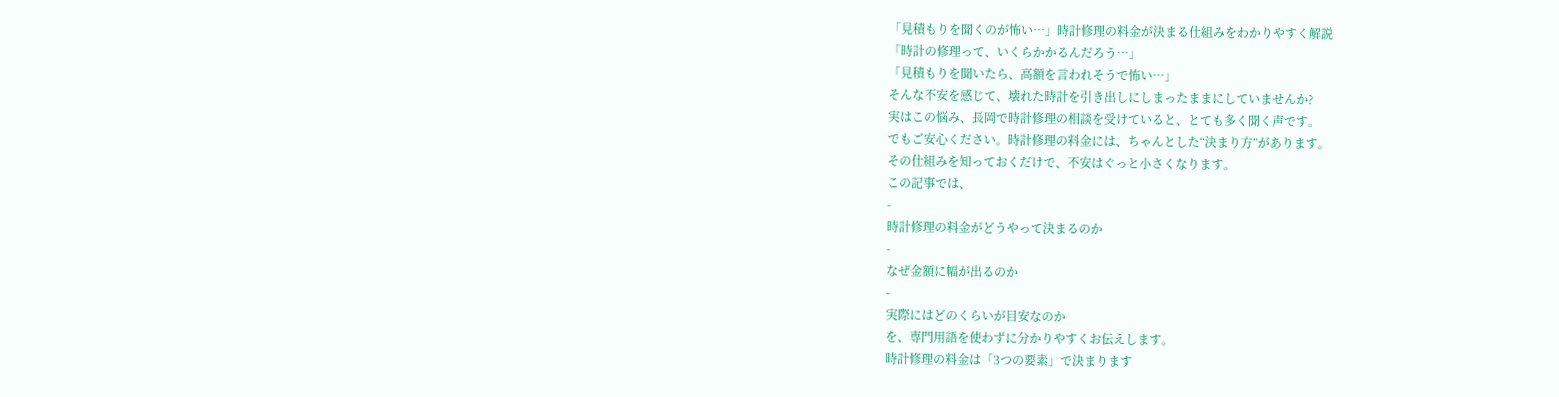「見積もりを聞くのが怖い…」時計修理の料金が決まる仕組みをわかりやすく解説
「時計の修理って、いくらかかるんだろう…」
「見積もりを聞いたら、高額を言われそうで怖い…」
そんな不安を感じて、壊れた時計を引き出しにしまったままにしていませんか?
実はこの悩み、長岡で時計修理の相談を受けていると、とても多く聞く声です。
でもご安心ください。時計修理の料金には、ちゃんとした“決まり方”があります。
その仕組みを知っておくだけで、不安はぐっと小さくなります。
この記事では、
-
時計修理の料金がどうやって決まるのか
-
なぜ金額に幅が出るのか
-
実際にはどのくらいが目安なのか
を、専門用語を使わずに分かりやすくお伝えします。
時計修理の料金は「3つの要素」で決まります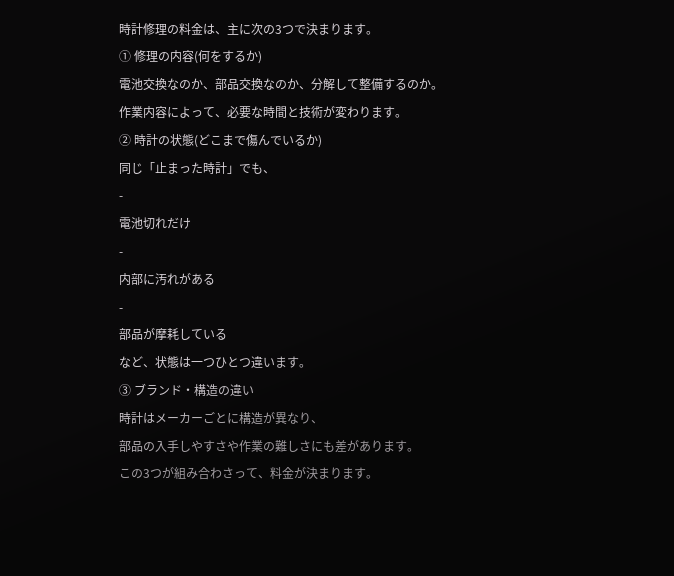時計修理の料金は、主に次の3つで決まります。
① 修理の内容(何をするか)
電池交換なのか、部品交換なのか、分解して整備するのか。
作業内容によって、必要な時間と技術が変わります。
② 時計の状態(どこまで傷んでいるか)
同じ「止まった時計」でも、
-
電池切れだけ
-
内部に汚れがある
-
部品が摩耗している
など、状態は一つひとつ違います。
③ ブランド・構造の違い
時計はメーカーごとに構造が異なり、
部品の入手しやすさや作業の難しさにも差があります。
この3つが組み合わさって、料金が決まります。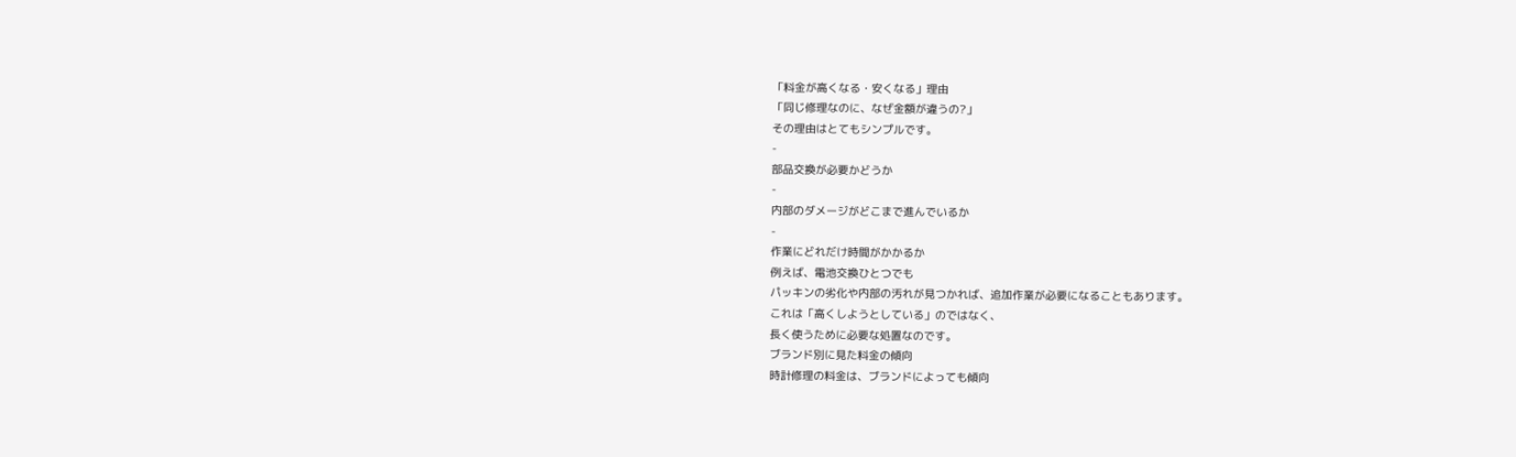「料金が高くなる・安くなる」理由
「同じ修理なのに、なぜ金額が違うの?」
その理由はとてもシンプルです。
-
部品交換が必要かどうか
-
内部のダメージがどこまで進んでいるか
-
作業にどれだけ時間がかかるか
例えば、電池交換ひとつでも
パッキンの劣化や内部の汚れが見つかれば、追加作業が必要になることもあります。
これは「高くしようとしている」のではなく、
長く使うために必要な処置なのです。
ブランド別に見た料金の傾向
時計修理の料金は、ブランドによっても傾向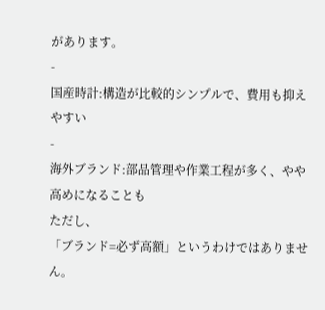があります。
-
国産時計:構造が比較的シンプルで、費用も抑えやすい
-
海外ブランド:部品管理や作業工程が多く、やや高めになることも
ただし、
「ブランド=必ず高額」というわけではありません。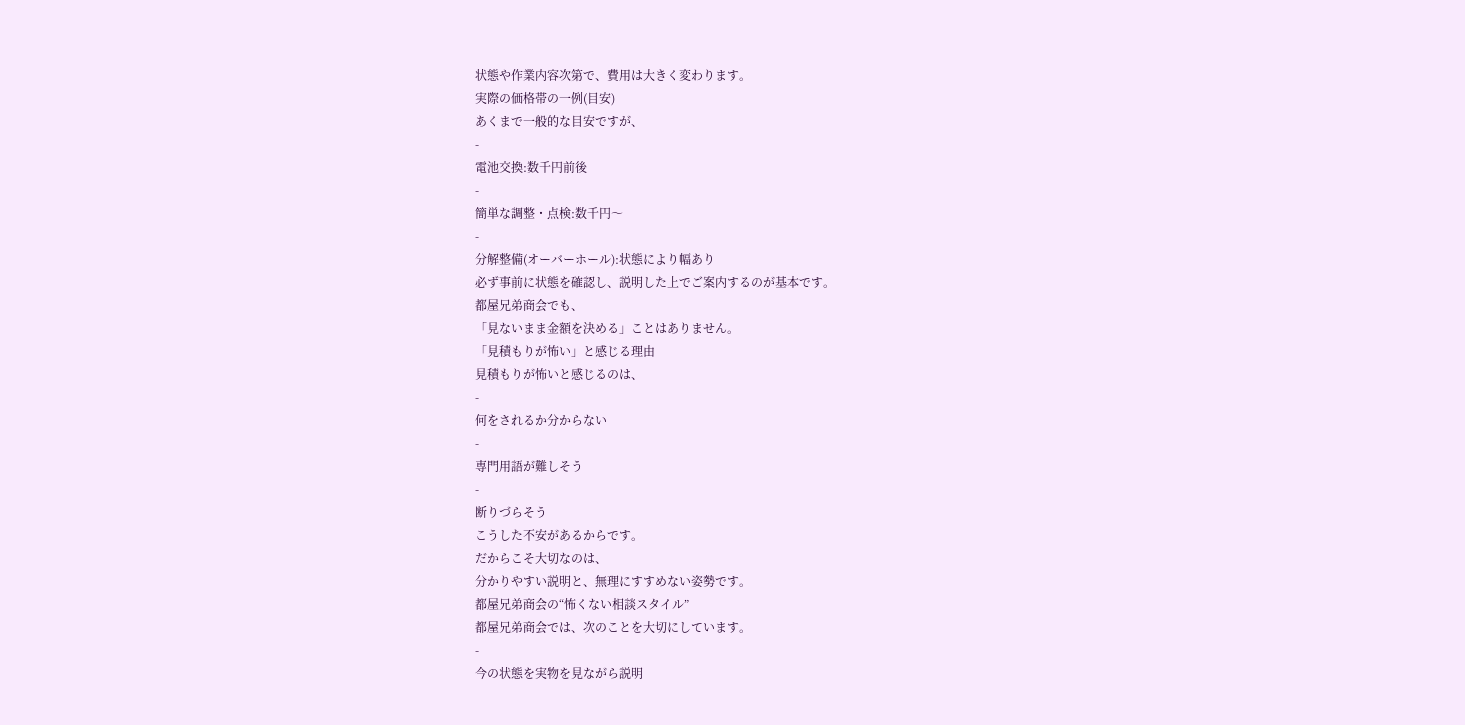状態や作業内容次第で、費用は大きく変わります。
実際の価格帯の一例(目安)
あくまで一般的な目安ですが、
-
電池交換:数千円前後
-
簡単な調整・点検:数千円〜
-
分解整備(オーバーホール):状態により幅あり
必ず事前に状態を確認し、説明した上でご案内するのが基本です。
都屋兄弟商会でも、
「見ないまま金額を決める」ことはありません。
「見積もりが怖い」と感じる理由
見積もりが怖いと感じるのは、
-
何をされるか分からない
-
専門用語が難しそう
-
断りづらそう
こうした不安があるからです。
だからこそ大切なのは、
分かりやすい説明と、無理にすすめない姿勢です。
都屋兄弟商会の“怖くない相談スタイル”
都屋兄弟商会では、次のことを大切にしています。
-
今の状態を実物を見ながら説明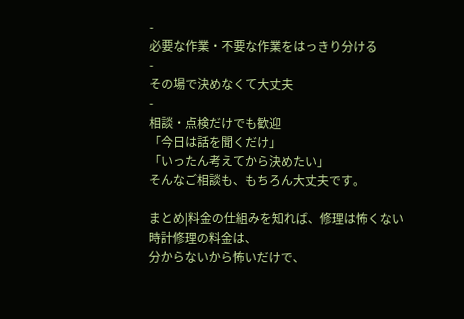-
必要な作業・不要な作業をはっきり分ける
-
その場で決めなくて大丈夫
-
相談・点検だけでも歓迎
「今日は話を聞くだけ」
「いったん考えてから決めたい」
そんなご相談も、もちろん大丈夫です。

まとめ|料金の仕組みを知れば、修理は怖くない
時計修理の料金は、
分からないから怖いだけで、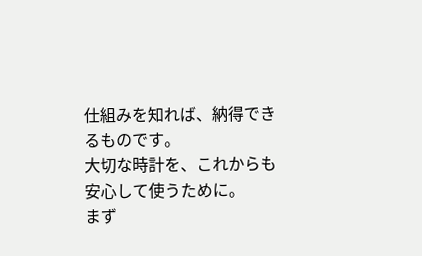仕組みを知れば、納得できるものです。
大切な時計を、これからも安心して使うために。
まず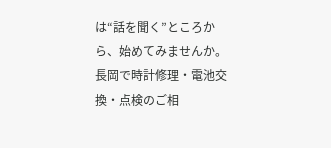は“話を聞く”ところから、始めてみませんか。
長岡で時計修理・電池交換・点検のご相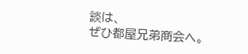談は、
ぜひ都屋兄弟商会へ。